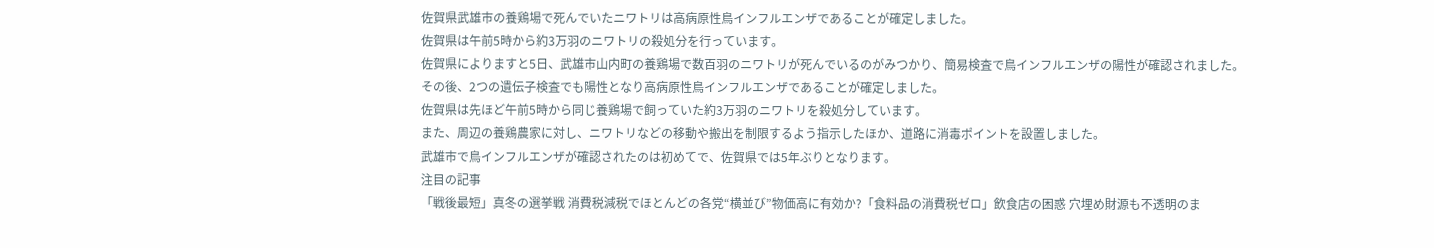佐賀県武雄市の養鶏場で死んでいたニワトリは高病原性鳥インフルエンザであることが確定しました。
佐賀県は午前5時から約3万羽のニワトリの殺処分を行っています。
佐賀県によりますと5日、武雄市山内町の養鶏場で数百羽のニワトリが死んでいるのがみつかり、簡易検査で鳥インフルエンザの陽性が確認されました。
その後、2つの遺伝子検査でも陽性となり高病原性鳥インフルエンザであることが確定しました。
佐賀県は先ほど午前5時から同じ養鶏場で飼っていた約3万羽のニワトリを殺処分しています。
また、周辺の養鶏農家に対し、ニワトリなどの移動や搬出を制限するよう指示したほか、道路に消毒ポイントを設置しました。
武雄市で鳥インフルエンザが確認されたのは初めてで、佐賀県では5年ぶりとなります。
注目の記事
「戦後最短」真冬の選挙戦 消費税減税でほとんどの各党“横並び”物価高に有効か?「食料品の消費税ゼロ」飲食店の困惑 穴埋め財源も不透明のま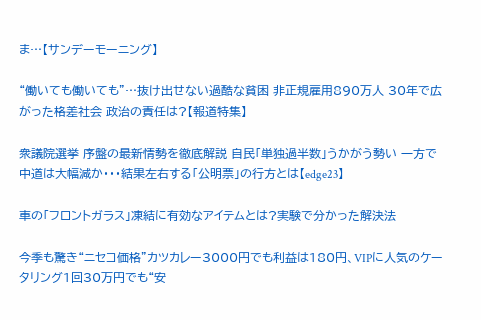ま…【サンデーモーニング】

“働いても働いても”…抜け出せない過酷な貧困 非正規雇用890万人 30年で広がった格差社会 政治の責任は?【報道特集】

衆議院選挙 序盤の最新情勢を徹底解説 自民「単独過半数」うかがう勢い 一方で中道は大幅減か・・・結果左右する「公明票」の行方とは【edge23】

車の「フロントガラス」凍結に有効なアイテムとは?実験で分かった解決法

今季も驚き“ニセコ価格”カツカレー3000円でも利益は180円、VIPに人気のケータリング1回30万円でも“安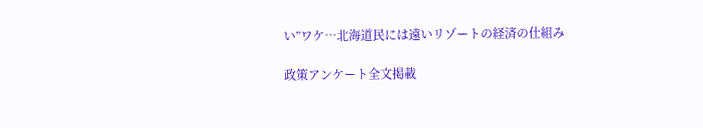い”ワケ…北海道民には遠いリゾートの経済の仕組み

政策アンケート全文掲載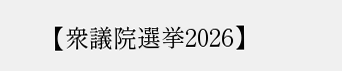【衆議院選挙2026】